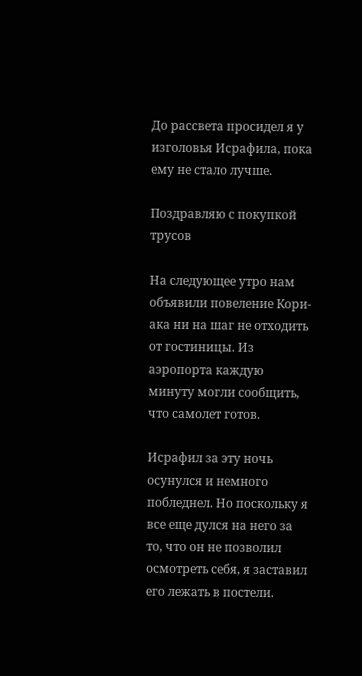До рассвета просидел я у изголовья Исрафила, пока ему не стало лучше.

Поздравляю с покупкой трусов

На следующее утро нам объявили повеление Кори-ака ни на шаг не отходить от гостиницы. Из аэропорта каждую минуту могли сообщить, что самолет готов.

Исрафил за эту ночь осунулся и немного побледнел. Но поскольку я все еще дулся на него за то, что он не позволил осмотреть себя, я заставил его лежать в постели.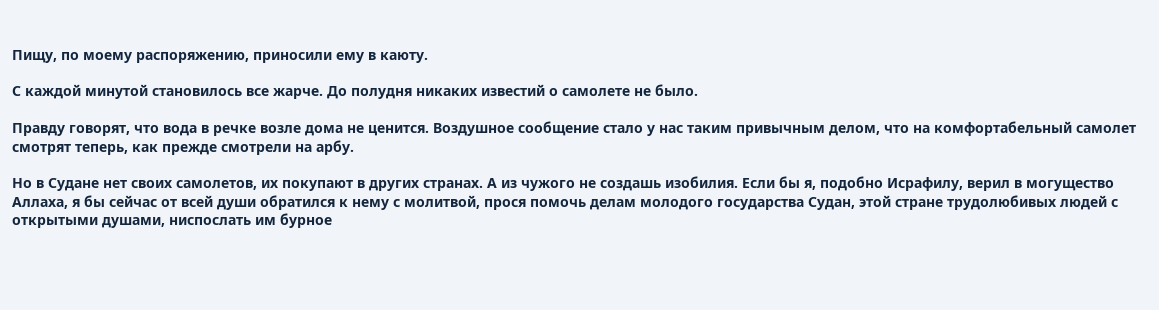Пищу, по моему распоряжению, приносили ему в каюту.

С каждой минутой становилось все жарче. До полудня никаких известий о самолете не было.

Правду говорят, что вода в речке возле дома не ценится. Воздушное сообщение стало у нас таким привычным делом, что на комфортабельный самолет смотрят теперь, как прежде смотрели на арбу.

Но в Судане нет своих самолетов, их покупают в других странах. А из чужого не создашь изобилия. Если бы я, подобно Исрафилу, верил в могущество Аллаха, я бы сейчас от всей души обратился к нему с молитвой, прося помочь делам молодого государства Судан, этой стране трудолюбивых людей с открытыми душами, ниспослать им бурное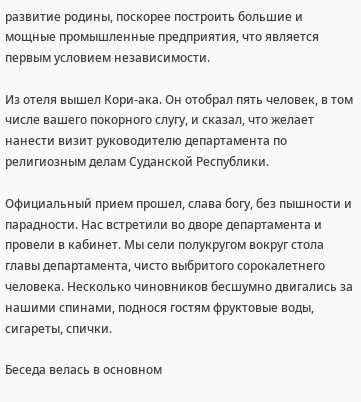развитие родины, поскорее построить большие и мощные промышленные предприятия, что является первым условием независимости.

Из отеля вышел Кори-ака. Он отобрал пять человек, в том числе вашего покорного слугу, и сказал, что желает нанести визит руководителю департамента по религиозным делам Суданской Республики.

Официальный прием прошел, слава богу, без пышности и парадности. Нас встретили во дворе департамента и провели в кабинет. Мы сели полукругом вокруг стола главы департамента, чисто выбритого сорокалетнего человека. Несколько чиновников бесшумно двигались за нашими спинами, поднося гостям фруктовые воды, сигареты, спички.

Беседа велась в основном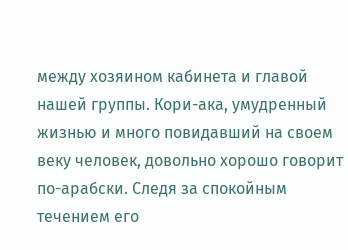между хозяином кабинета и главой нашей группы. Кори-ака, умудренный жизнью и много повидавший на своем веку человек, довольно хорошо говорит по-арабски. Следя за спокойным течением его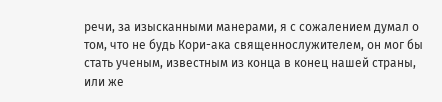речи, за изысканными манерами, я с сожалением думал о том, что не будь Кори-ака священнослужителем, он мог бы стать ученым, известным из конца в конец нашей страны, или же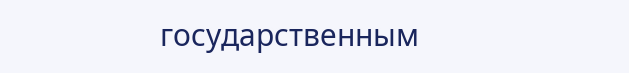государственным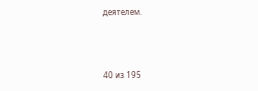деятелем.



40 из 195